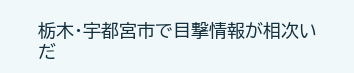栃木・宇都宮市で目撃情報が相次いだ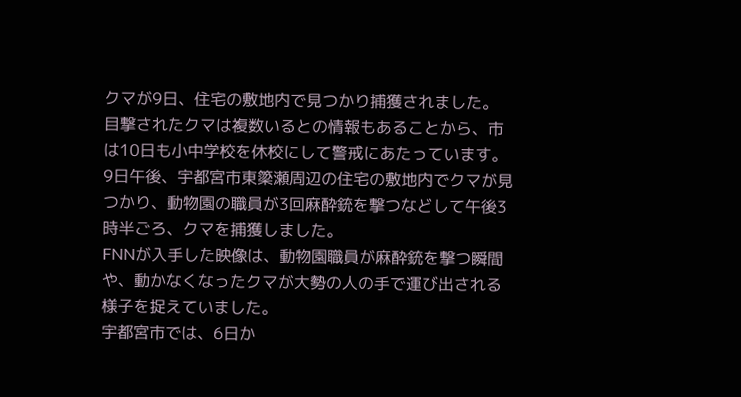クマが9日、住宅の敷地内で見つかり捕獲されました。
目撃されたクマは複数いるとの情報もあることから、市は10日も小中学校を休校にして警戒にあたっています。
9日午後、宇都宮市東簗瀬周辺の住宅の敷地内でクマが見つかり、動物園の職員が3回麻酔銃を撃つなどして午後3時半ごろ、クマを捕獲しました。
FNNが入手した映像は、動物園職員が麻酔銃を撃つ瞬間や、動かなくなったクマが大勢の人の手で運び出される様子を捉えていました。
宇都宮市では、6日か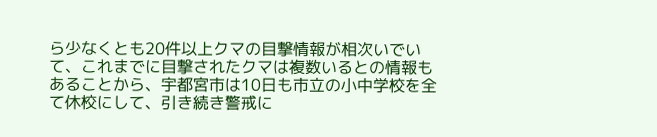ら少なくとも20件以上クマの目撃情報が相次いでいて、これまでに目撃されたクマは複数いるとの情報もあることから、宇都宮市は10日も市立の小中学校を全て休校にして、引き続き警戒に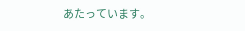あたっています。